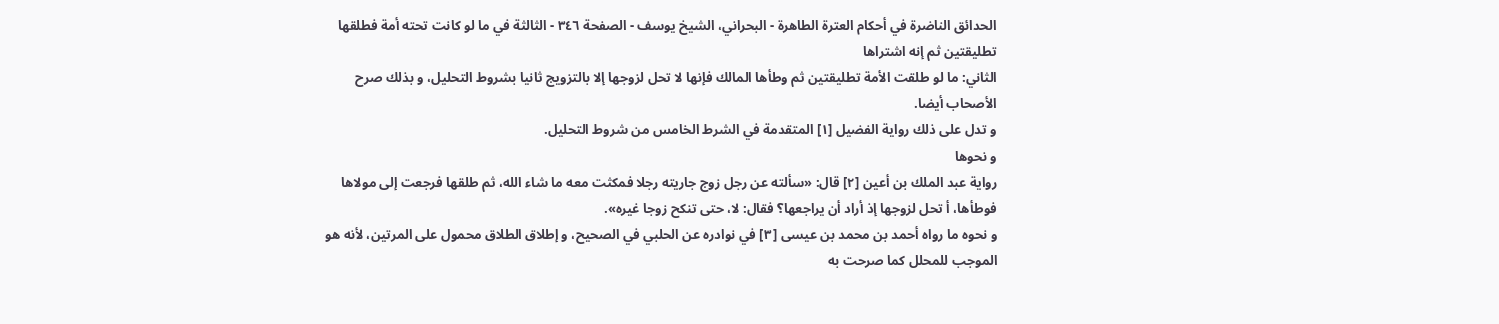الحدائق الناضرة في أحكام العترة الطاهرة - البحراني، الشيخ يوسف - الصفحة ٣٤٦ - الثالثة في ما لو كانت تحته أمة فطلقها تطليقتين ثم إنه اشتراها
الثاني: ما لو طلقت الأمة تطليقتين ثم وطأها المالك فإنها لا تحل لزوجها إلا بالتزويج ثانيا بشروط التحليل، و بذلك صرح الأصحاب أيضا.
و تدل على ذلك رواية الفضيل [١] المتقدمة في الشرط الخامس من شروط التحليل.
و نحوها
رواية عبد الملك بن أعين [٢] قال: «سألته عن رجل زوج جاريته رجلا فمكثت معه ما شاء الله، ثم طلقها فرجعت إلى مولاها فوطأها، أ تحل لزوجها إذ أراد أن يراجعها؟ فقال: لا، حتى تنكح زوجا غيره».
و نحوه ما رواه أحمد بن محمد بن عيسى [٣] في نوادره عن الحلبي في الصحيح، و إطلاق الطلاق محمول على المرتين، لأنه هو الموجب للمحلل كما صرحت به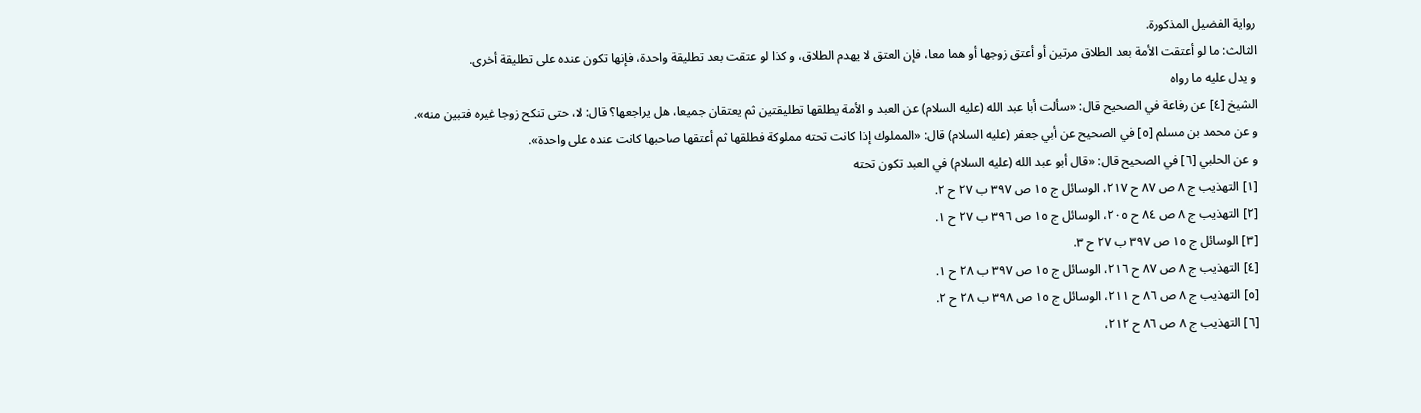رواية الفضيل المذكورة.
الثالث: ما لو أعتقت الأمة بعد الطلاق مرتين أو أعتق زوجها أو هما معا، فإن العتق لا يهدم الطلاق، و كذا لو عتقت بعد تطليقة واحدة، فإنها تكون عنده على تطليقة أخرى.
و يدل عليه ما رواه
الشيخ [٤] عن رفاعة في الصحيح قال: «سألت أبا عبد الله (عليه السلام) عن العبد و الأمة يطلقها تطليقتين ثم يعتقان جميعا، هل يراجعها؟ قال: لا، حتى تنكح زوجا غيره فتبين منه».
و عن محمد بن مسلم [٥] في الصحيح عن أبي جعفر (عليه السلام) قال: «المملوك إذا كانت تحته مملوكة فطلقها ثم أعتقها صاحبها كانت عنده على واحدة».
و عن الحلبي [٦] في الصحيح قال: «قال أبو عبد الله (عليه السلام) في العبد تكون تحته
[١] التهذيب ج ٨ ص ٨٧ ح ٢١٧، الوسائل ج ١٥ ص ٣٩٧ ب ٢٧ ح ٢.
[٢] التهذيب ج ٨ ص ٨٤ ح ٢٠٥، الوسائل ج ١٥ ص ٣٩٦ ب ٢٧ ح ١.
[٣] الوسائل ج ١٥ ص ٣٩٧ ب ٢٧ ح ٣.
[٤] التهذيب ج ٨ ص ٨٧ ح ٢١٦، الوسائل ج ١٥ ص ٣٩٧ ب ٢٨ ح ١.
[٥] التهذيب ج ٨ ص ٨٦ ح ٢١١، الوسائل ج ١٥ ص ٣٩٨ ب ٢٨ ح ٢.
[٦] التهذيب ج ٨ ص ٨٦ ح ٢١٢،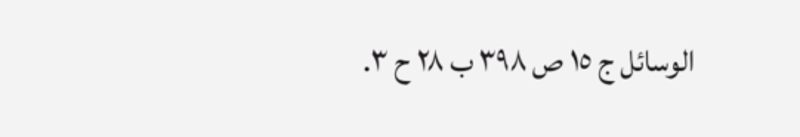الوسائل ج ١٥ ص ٣٩٨ ب ٢٨ ح ٣.